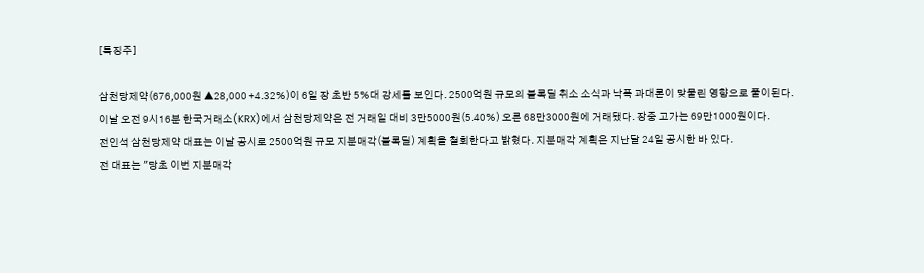[특징주]

삼천당제약(676,000원 ▲28,000 +4.32%)이 6일 장 초반 5%대 강세를 보인다. 2500억원 규모의 블록딜 취소 소식과 낙폭 과대론이 맞물린 영향으로 풀이된다.
이날 오전 9시16분 한국거래소(KRX)에서 삼천당제약은 전 거래일 대비 3만5000원(5.40%) 오른 68만3000원에 거래됐다. 장중 고가는 69만1000원이다.
전인석 삼천당제약 대표는 이날 공시로 2500억원 규모 지분매각(블록딜) 계획을 철회한다고 밝혔다. 지분매각 계획은 지난달 24일 공시한 바 있다.
전 대표는 "당초 이번 지분매각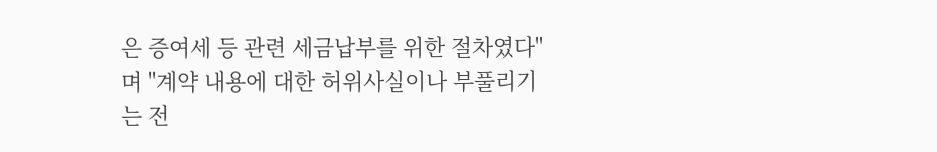은 증여세 등 관련 세금납부를 위한 절차였다"며 "계약 내용에 대한 허위사실이나 부풀리기는 전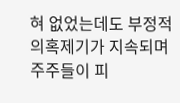혀 없었는데도 부정적 의혹제기가 지속되며 주주들이 피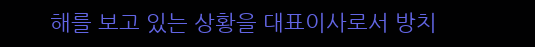해를 보고 있는 상황을 대표이사로서 방치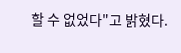할 수 없었다"고 밝혔다.